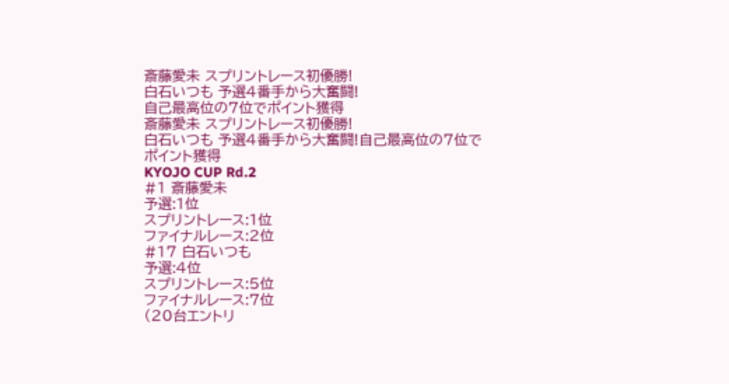斎藤愛未 スプリントレース初優勝!
白石いつも 予選4番手から大奮闘!
自己最高位の7位でポイント獲得
斎藤愛未 スプリントレース初優勝!
白石いつも 予選4番手から大奮闘!自己最高位の7位でポイント獲得
KYOJO CUP Rd.2
#1 斎藤愛未
予選:1位
スプリントレース:1位
ファイナルレース:2位
#17 白石いつも
予選:4位
スプリントレース:5位
ファイナルレース:7位
(20台エントリ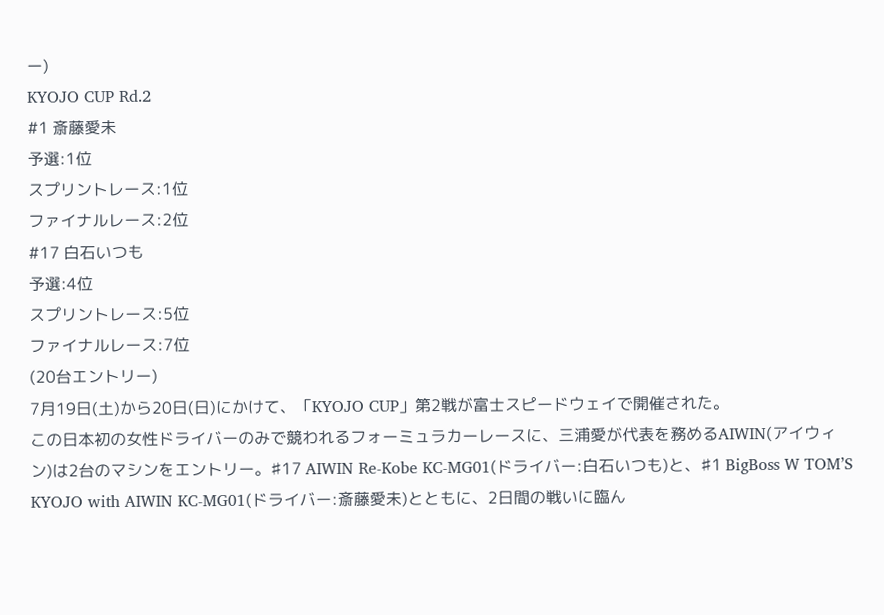ー)
KYOJO CUP Rd.2
#1 斎藤愛未
予選:1位
スプリントレース:1位
ファイナルレース:2位
#17 白石いつも
予選:4位
スプリントレース:5位
ファイナルレース:7位
(20台エントリー)
7月19日(土)から20日(日)にかけて、「KYOJO CUP」第2戦が富士スピードウェイで開催された。
この日本初の女性ドライバーのみで競われるフォーミュラカーレースに、三浦愛が代表を務めるAIWIN(アイウィン)は2台のマシンをエントリー。♯17 AIWIN Re-Kobe KC-MG01(ドライバー:白石いつも)と、♯1 BigBoss W TOM’S KYOJO with AIWIN KC-MG01(ドライバー:斎藤愛未)とともに、2日間の戦いに臨ん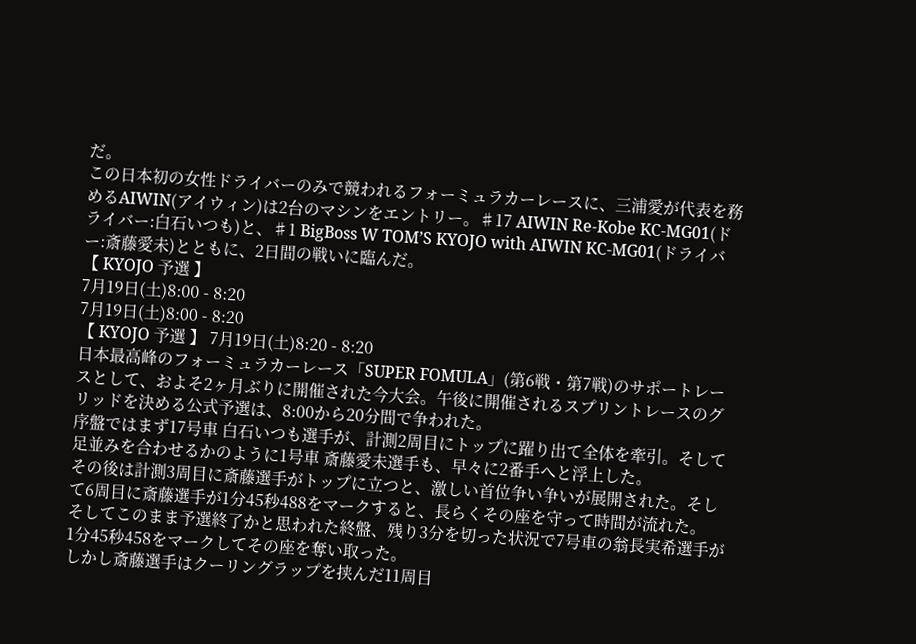だ。
この日本初の女性ドライバーのみで競われるフォーミュラカーレースに、三浦愛が代表を務めるAIWIN(アイウィン)は2台のマシンをエントリー。♯17 AIWIN Re-Kobe KC-MG01(ドライバー:白石いつも)と、♯1 BigBoss W TOM’S KYOJO with AIWIN KC-MG01(ドライバー:斎藤愛未)とともに、2日間の戦いに臨んだ。
【 KYOJO 予選 】
7月19日(土)8:00 - 8:20
7月19日(土)8:00 - 8:20
【 KYOJO 予選 】 7月19日(土)8:20 - 8:20
日本最高峰のフォーミュラカーレース「SUPER FOMULA」(第6戦・第7戦)のサポートレースとして、およそ2ヶ月ぶりに開催された今大会。午後に開催されるスプリントレースのグリッドを決める公式予選は、8:00から20分間で争われた。
序盤ではまず17号車 白石いつも選手が、計測2周目にトップに躍り出て全体を牽引。そして足並みを合わせるかのように1号車 斎藤愛未選手も、早々に2番手へと浮上した。
その後は計測3周目に斎藤選手がトップに立つと、激しい首位争い争いが展開された。そして6周目に斎藤選手が1分45秒488をマークすると、長らくその座を守って時間が流れた。
そしてこのまま予選終了かと思われた終盤、残り3分を切った状況で7号車の翁長実希選手が1分45秒458をマークしてその座を奪い取った。
しかし斎藤選手はクーリングラップを挟んだ11周目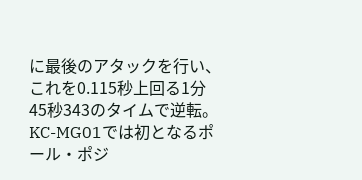に最後のアタックを行い、これを0.115秒上回る1分45秒343のタイムで逆転。KC-MG01では初となるポール・ポジ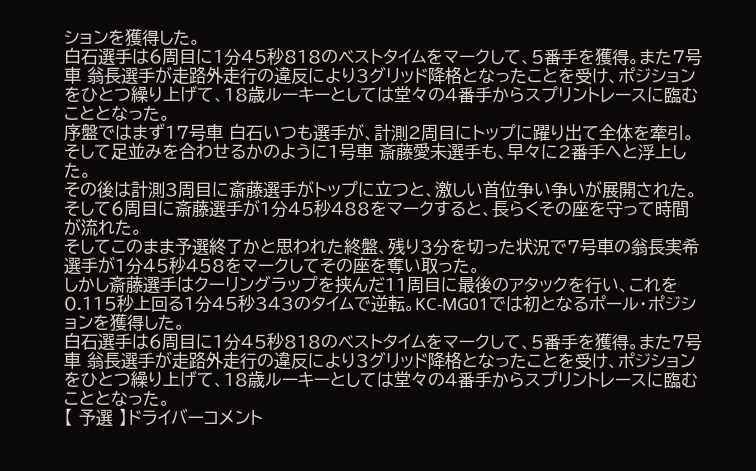ションを獲得した。
白石選手は6周目に1分45秒818のベストタイムをマークして、5番手を獲得。また7号車 翁長選手が走路外走行の違反により3グリッド降格となったことを受け、ポジションをひとつ繰り上げて、18歳ルーキーとしては堂々の4番手からスプリントレースに臨むこととなった。
序盤ではまず17号車 白石いつも選手が、計測2周目にトップに躍り出て全体を牽引。そして足並みを合わせるかのように1号車 斎藤愛未選手も、早々に2番手へと浮上した。
その後は計測3周目に斎藤選手がトップに立つと、激しい首位争い争いが展開された。そして6周目に斎藤選手が1分45秒488をマークすると、長らくその座を守って時間が流れた。
そしてこのまま予選終了かと思われた終盤、残り3分を切った状況で7号車の翁長実希選手が1分45秒458をマークしてその座を奪い取った。
しかし斎藤選手はクーリングラップを挟んだ11周目に最後のアタックを行い、これを0.115秒上回る1分45秒343のタイムで逆転。KC-MG01では初となるポール・ポジションを獲得した。
白石選手は6周目に1分45秒818のベストタイムをマークして、5番手を獲得。また7号車 翁長選手が走路外走行の違反により3グリッド降格となったことを受け、ポジションをひとつ繰り上げて、18歳ルーキーとしては堂々の4番手からスプリントレースに臨むこととなった。
【 予選 】ドライバーコメント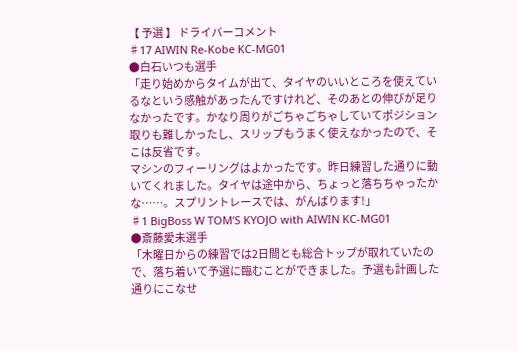【 予選 】 ドライバーコメント
♯17 AIWIN Re-Kobe KC-MG01
●白石いつも選手
「走り始めからタイムが出て、タイヤのいいところを使えているなという感触があったんですけれど、そのあとの伸びが足りなかったです。かなり周りがごちゃごちゃしていてポジション取りも難しかったし、スリップもうまく使えなかったので、そこは反省です。
マシンのフィーリングはよかったです。昨日練習した通りに動いてくれました。タイヤは途中から、ちょっと落ちちゃったかな……。スプリントレースでは、がんばります!」
♯1 BigBoss W TOM’S KYOJO with AIWIN KC-MG01
●斎藤愛未選手
「木曜日からの練習では2日間とも総合トップが取れていたので、落ち着いて予選に臨むことができました。予選も計画した通りにこなせ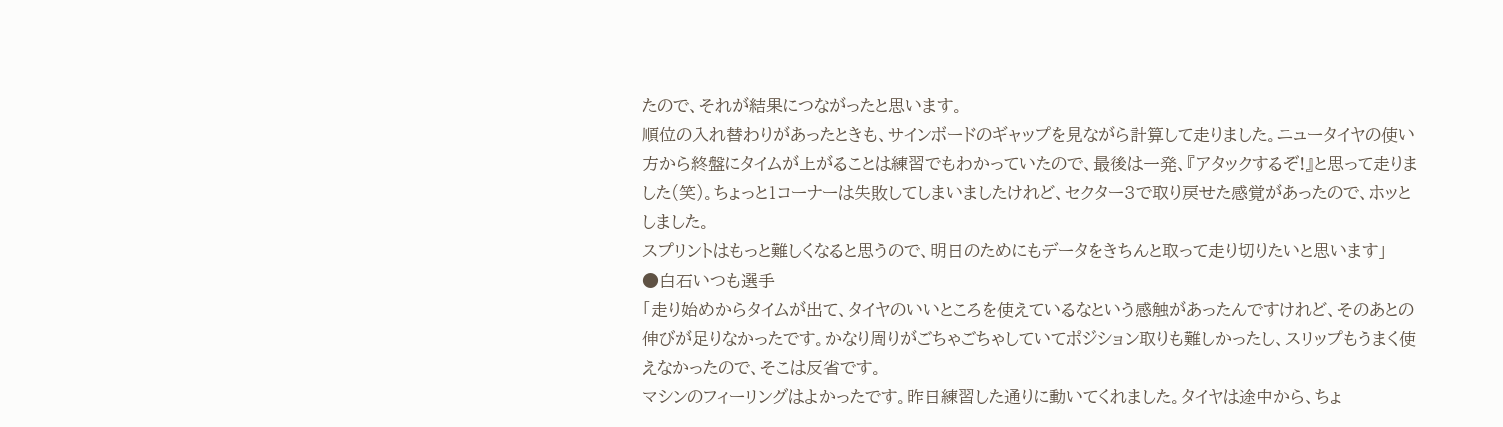たので、それが結果につながったと思います。
順位の入れ替わりがあったときも、サインボードのギャップを見ながら計算して走りました。ニュータイヤの使い方から終盤にタイムが上がることは練習でもわかっていたので、最後は一発、『アタックするぞ!』と思って走りました(笑)。ちょっと1コーナーは失敗してしまいましたけれど、セクター3で取り戻せた感覚があったので、ホッとしました。
スプリントはもっと難しくなると思うので、明日のためにもデータをきちんと取って走り切りたいと思います」
●白石いつも選手
「走り始めからタイムが出て、タイヤのいいところを使えているなという感触があったんですけれど、そのあとの伸びが足りなかったです。かなり周りがごちゃごちゃしていてポジション取りも難しかったし、スリップもうまく使えなかったので、そこは反省です。
マシンのフィーリングはよかったです。昨日練習した通りに動いてくれました。タイヤは途中から、ちょ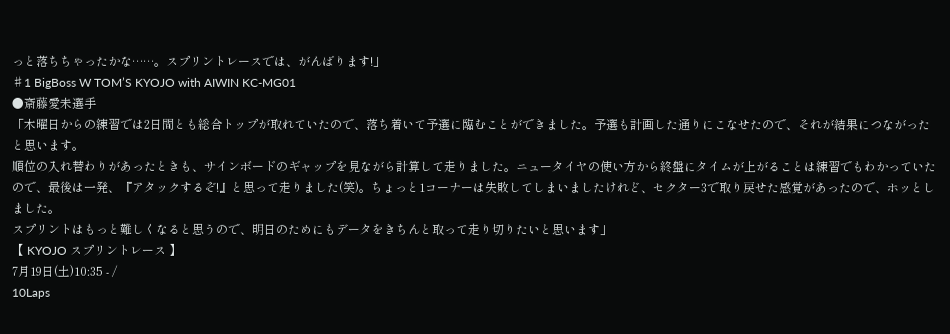っと落ちちゃったかな……。スプリントレースでは、がんばります!」
♯1 BigBoss W TOM’S KYOJO with AIWIN KC-MG01
●斎藤愛未選手
「木曜日からの練習では2日間とも総合トップが取れていたので、落ち着いて予選に臨むことができました。予選も計画した通りにこなせたので、それが結果につながったと思います。
順位の入れ替わりがあったときも、サインボードのギャップを見ながら計算して走りました。ニュータイヤの使い方から終盤にタイムが上がることは練習でもわかっていたので、最後は一発、『アタックするぞ!』と思って走りました(笑)。ちょっと1コーナーは失敗してしまいましたけれど、セクター3で取り戻せた感覚があったので、ホッとしました。
スプリントはもっと難しくなると思うので、明日のためにもデータをきちんと取って走り切りたいと思います」
【 KYOJO スプリントレース 】
7月19日(土)10:35 - /
10Laps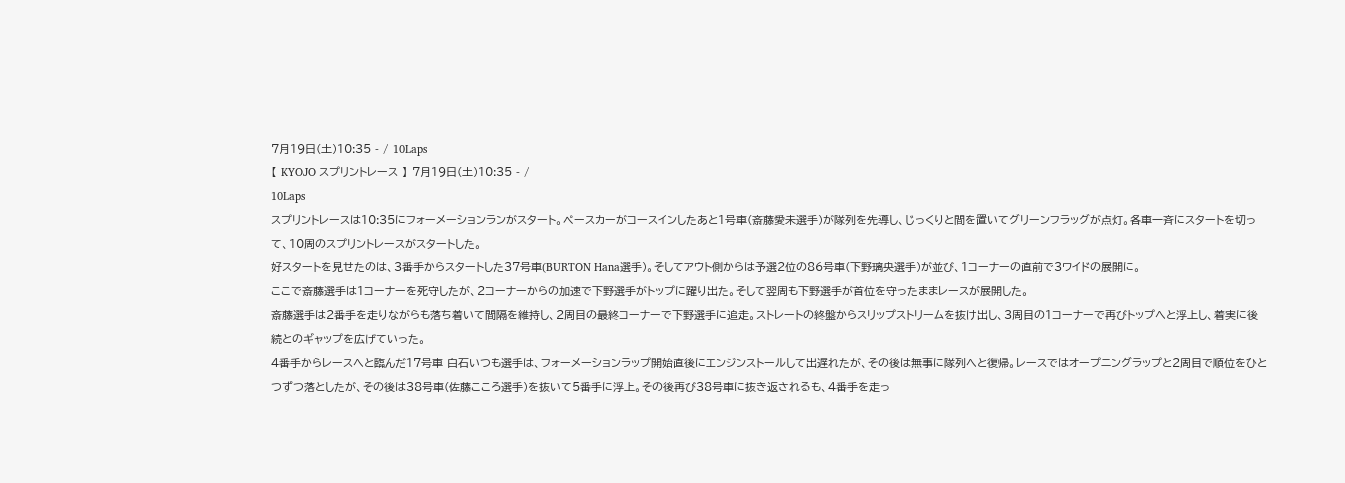7月19日(土)10:35 - / 10Laps
【 KYOJO スプリントレース 】 7月19日(土)10:35 - /
10Laps
スプリントレースは10:35にフォーメーションランがスタート。ペースカーがコースインしたあと1号車(斎藤愛未選手)が隊列を先導し、じっくりと間を置いてグリーンフラッグが点灯。各車一斉にスタートを切って、10周のスプリントレースがスタートした。
好スタートを見せたのは、3番手からスタートした37号車(BURTON Hana選手)。そしてアウト側からは予選2位の86号車(下野璃央選手)が並び、1コーナーの直前で3ワイドの展開に。
ここで斎藤選手は1コーナーを死守したが、2コーナーからの加速で下野選手がトップに躍り出た。そして翌周も下野選手が首位を守ったままレースが展開した。
斎藤選手は2番手を走りながらも落ち着いて間隔を維持し、2周目の最終コーナーで下野選手に追走。ストレートの終盤からスリップストリームを抜け出し、3周目の1コーナーで再びトップへと浮上し、着実に後続とのギャップを広げていった。
4番手からレースへと臨んだ17号車 白石いつも選手は、フォーメーションラップ開始直後にエンジンストールして出遅れたが、その後は無事に隊列へと復帰。レースではオープニングラップと2周目で順位をひとつずつ落としたが、その後は38号車(佐藤こころ選手)を抜いて5番手に浮上。その後再び38号車に抜き返されるも、4番手を走っ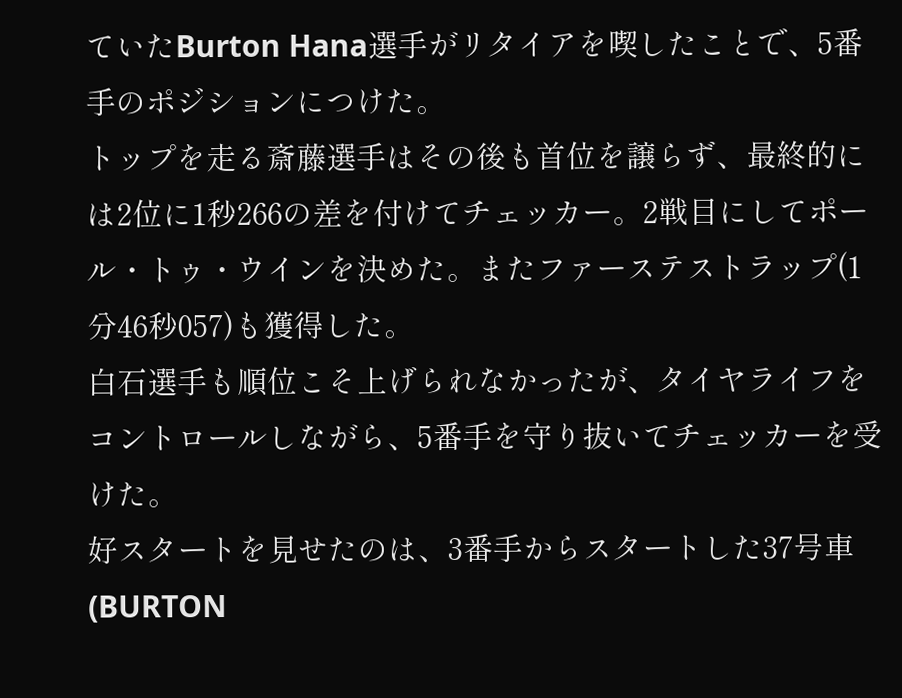ていたBurton Hana選手がリタイアを喫したことで、5番手のポジションにつけた。
トップを走る斎藤選手はその後も首位を譲らず、最終的には2位に1秒266の差を付けてチェッカー。2戦目にしてポール・トゥ・ウインを決めた。またファーステストラップ(1分46秒057)も獲得した。
白石選手も順位こそ上げられなかったが、タイヤライフをコントロールしながら、5番手を守り抜いてチェッカーを受けた。
好スタートを見せたのは、3番手からスタートした37号車(BURTON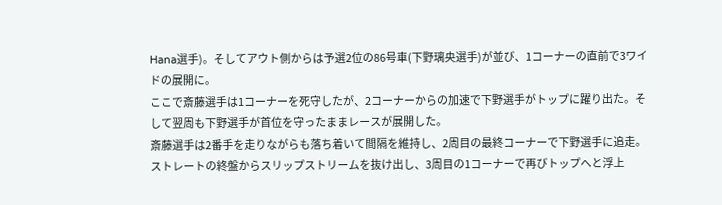Hana選手)。そしてアウト側からは予選2位の86号車(下野璃央選手)が並び、1コーナーの直前で3ワイドの展開に。
ここで斎藤選手は1コーナーを死守したが、2コーナーからの加速で下野選手がトップに躍り出た。そして翌周も下野選手が首位を守ったままレースが展開した。
斎藤選手は2番手を走りながらも落ち着いて間隔を維持し、2周目の最終コーナーで下野選手に追走。ストレートの終盤からスリップストリームを抜け出し、3周目の1コーナーで再びトップへと浮上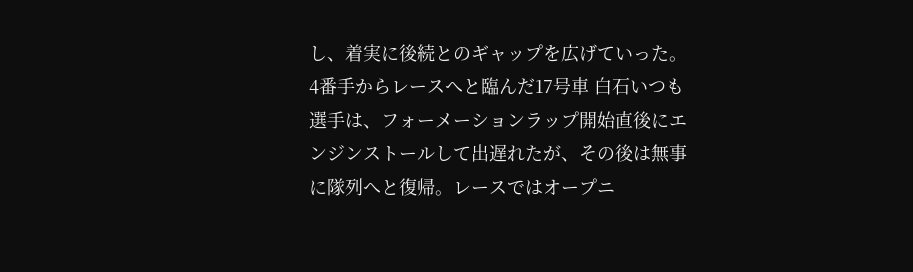し、着実に後続とのギャップを広げていった。
4番手からレースへと臨んだ17号車 白石いつも選手は、フォーメーションラップ開始直後にエンジンストールして出遅れたが、その後は無事に隊列へと復帰。レースではオープニ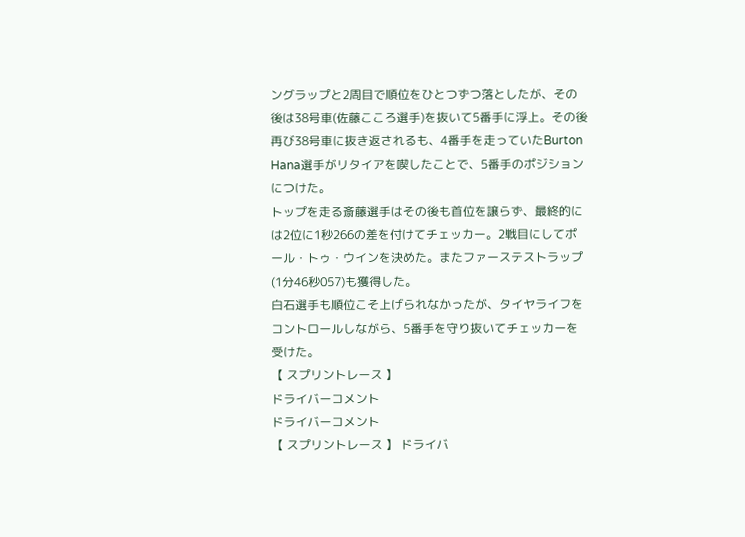ングラップと2周目で順位をひとつずつ落としたが、その後は38号車(佐藤こころ選手)を抜いて5番手に浮上。その後再び38号車に抜き返されるも、4番手を走っていたBurton Hana選手がリタイアを喫したことで、5番手のポジションにつけた。
トップを走る斎藤選手はその後も首位を譲らず、最終的には2位に1秒266の差を付けてチェッカー。2戦目にしてポール・トゥ・ウインを決めた。またファーステストラップ(1分46秒057)も獲得した。
白石選手も順位こそ上げられなかったが、タイヤライフをコントロールしながら、5番手を守り抜いてチェッカーを受けた。
【 スプリントレース 】
ドライバーコメント
ドライバーコメント
【 スプリントレース 】 ドライバ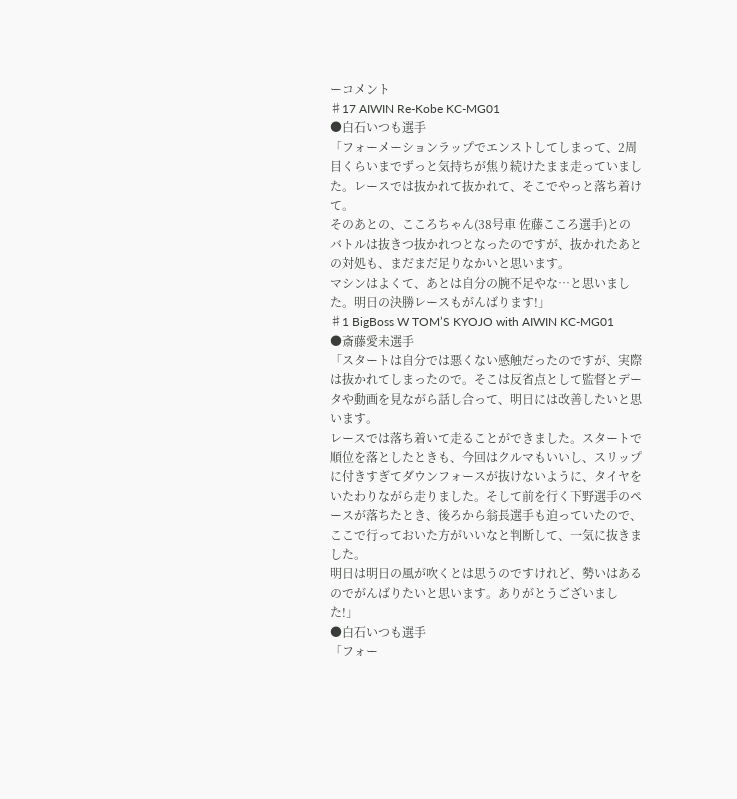ーコメント
♯17 AIWIN Re-Kobe KC-MG01
●白石いつも選手
「フォーメーションラップでエンストしてしまって、2周目くらいまでずっと気持ちが焦り続けたまま走っていました。レースでは抜かれて抜かれて、そこでやっと落ち着けて。
そのあとの、こころちゃん(38号車 佐藤こころ選手)とのバトルは抜きつ抜かれつとなったのですが、抜かれたあとの対処も、まだまだ足りなかいと思います。
マシンはよくて、あとは自分の腕不足やな…と思いました。明日の決勝レースもがんばります!」
♯1 BigBoss W TOM’S KYOJO with AIWIN KC-MG01
●斎藤愛未選手
「スタートは自分では悪くない感触だったのですが、実際は抜かれてしまったので。そこは反省点として監督とデータや動画を見ながら話し合って、明日には改善したいと思います。
レースでは落ち着いて走ることができました。スタートで順位を落としたときも、今回はクルマもいいし、スリップに付きすぎてダウンフォースが抜けないように、タイヤをいたわりながら走りました。そして前を行く下野選手のペースが落ちたとき、後ろから翁長選手も迫っていたので、ここで行っておいた方がいいなと判断して、一気に抜きました。
明日は明日の風が吹くとは思うのですけれど、勢いはあるのでがんばりたいと思います。ありがとうございました!」
●白石いつも選手
「フォー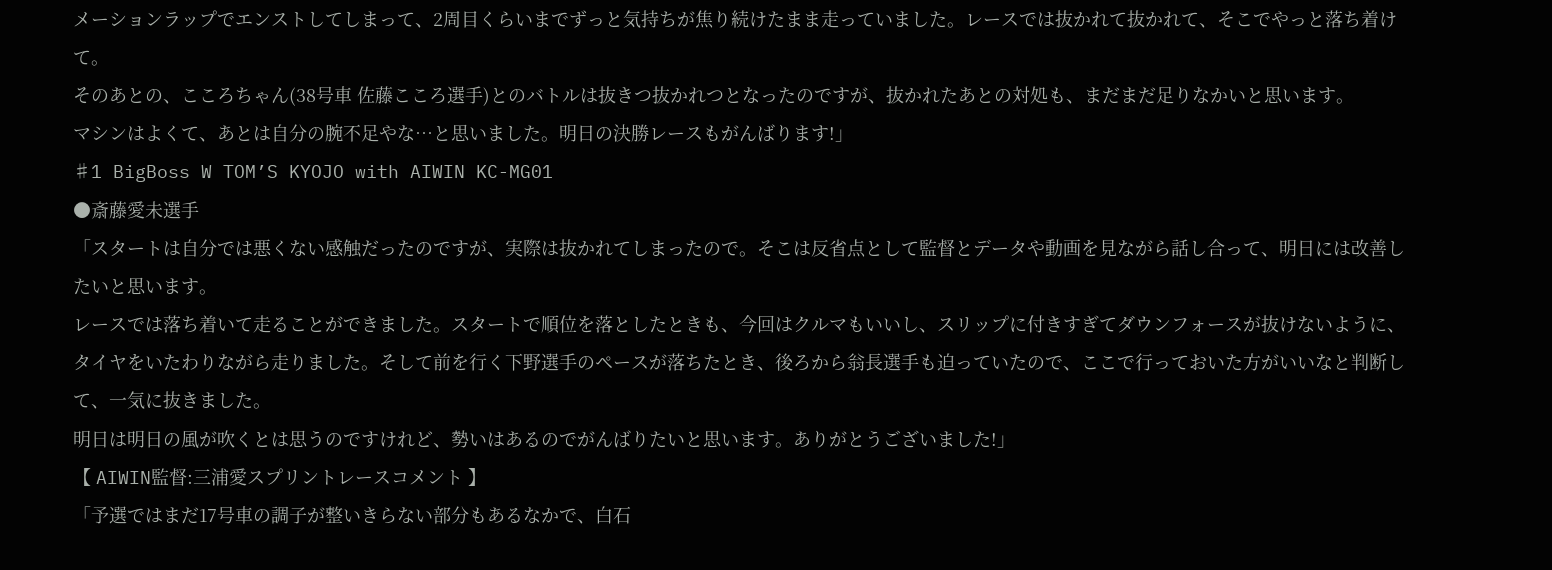メーションラップでエンストしてしまって、2周目くらいまでずっと気持ちが焦り続けたまま走っていました。レースでは抜かれて抜かれて、そこでやっと落ち着けて。
そのあとの、こころちゃん(38号車 佐藤こころ選手)とのバトルは抜きつ抜かれつとなったのですが、抜かれたあとの対処も、まだまだ足りなかいと思います。
マシンはよくて、あとは自分の腕不足やな…と思いました。明日の決勝レースもがんばります!」
♯1 BigBoss W TOM’S KYOJO with AIWIN KC-MG01
●斎藤愛未選手
「スタートは自分では悪くない感触だったのですが、実際は抜かれてしまったので。そこは反省点として監督とデータや動画を見ながら話し合って、明日には改善したいと思います。
レースでは落ち着いて走ることができました。スタートで順位を落としたときも、今回はクルマもいいし、スリップに付きすぎてダウンフォースが抜けないように、タイヤをいたわりながら走りました。そして前を行く下野選手のペースが落ちたとき、後ろから翁長選手も迫っていたので、ここで行っておいた方がいいなと判断して、一気に抜きました。
明日は明日の風が吹くとは思うのですけれど、勢いはあるのでがんばりたいと思います。ありがとうございました!」
【 AIWIN監督:三浦愛スプリントレースコメント 】
「予選ではまだ17号車の調子が整いきらない部分もあるなかで、白石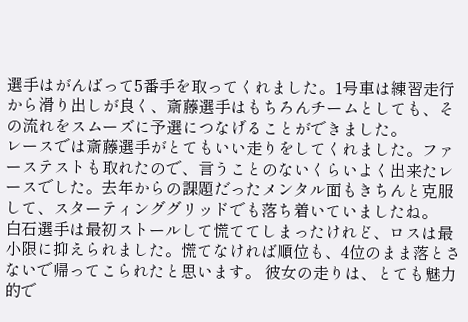選手はがんばって5番手を取ってくれました。1号車は練習走行から滑り出しが良く、斎藤選手はもちろんチームとしても、その流れをスムーズに予選につなげることができました。
レースでは斎藤選手がとてもいい走りをしてくれました。ファーステストも取れたので、言うことのないくらいよく出来たレースでした。去年からの課題だったメンタル面もきちんと克服して、スターティンググリッドでも落ち着いていましたね。
白石選手は最初ストールして慌ててしまったけれど、ロスは最小限に抑えられました。慌てなければ順位も、4位のまま落とさないで帰ってこられたと思います。 彼女の走りは、とても魅力的で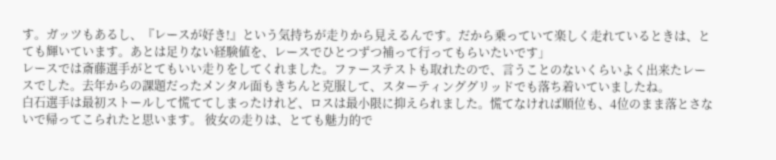す。ガッツもあるし、『レースが好き!』という気持ちが走りから見えるんです。だから乗っていて楽しく走れているときは、とても輝いています。あとは足りない経験値を、レースでひとつずつ補って行ってもらいたいです」
レースでは斎藤選手がとてもいい走りをしてくれました。ファーステストも取れたので、言うことのないくらいよく出来たレースでした。去年からの課題だったメンタル面もきちんと克服して、スターティンググリッドでも落ち着いていましたね。
白石選手は最初ストールして慌ててしまったけれど、ロスは最小限に抑えられました。慌てなければ順位も、4位のまま落とさないで帰ってこられたと思います。 彼女の走りは、とても魅力的で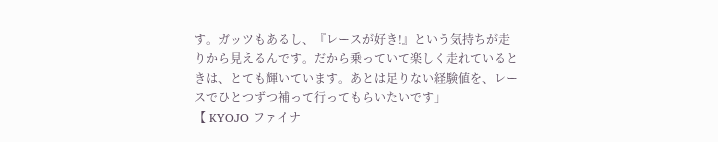す。ガッツもあるし、『レースが好き!』という気持ちが走りから見えるんです。だから乗っていて楽しく走れているときは、とても輝いています。あとは足りない経験値を、レースでひとつずつ補って行ってもらいたいです」
【 KYOJO ファイナ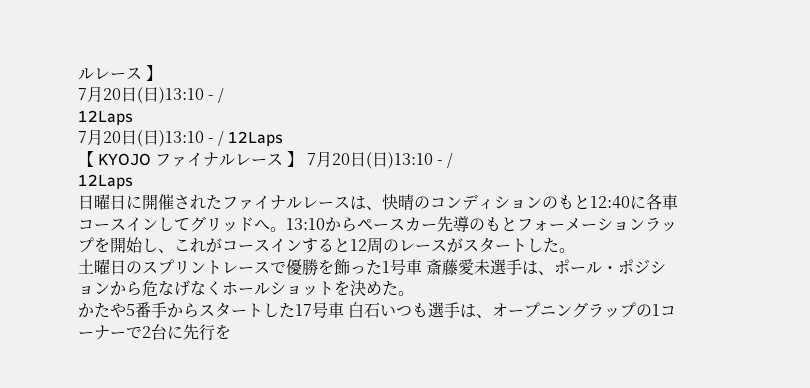ルレース 】
7月20日(日)13:10 - /
12Laps
7月20日(日)13:10 - / 12Laps
【 KYOJO ファイナルレース 】 7月20日(日)13:10 - /
12Laps
日曜日に開催されたファイナルレースは、快晴のコンディションのもと12:40に各車コースインしてグリッドへ。13:10からペースカー先導のもとフォーメーションラップを開始し、これがコースインすると12周のレースがスタートした。
土曜日のスプリントレースで優勝を飾った1号車 斎藤愛未選手は、ポール・ポジションから危なげなくホールショットを決めた。
かたや5番手からスタートした17号車 白石いつも選手は、オープニングラップの1コーナーで2台に先行を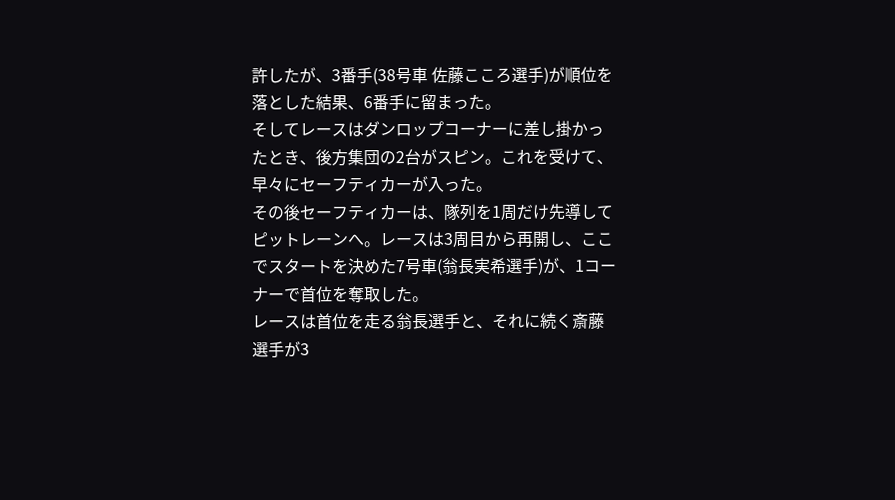許したが、3番手(38号車 佐藤こころ選手)が順位を落とした結果、6番手に留まった。
そしてレースはダンロップコーナーに差し掛かったとき、後方集団の2台がスピン。これを受けて、早々にセーフティカーが入った。
その後セーフティカーは、隊列を1周だけ先導してピットレーンへ。レースは3周目から再開し、ここでスタートを決めた7号車(翁長実希選手)が、1コーナーで首位を奪取した。
レースは首位を走る翁長選手と、それに続く斎藤選手が3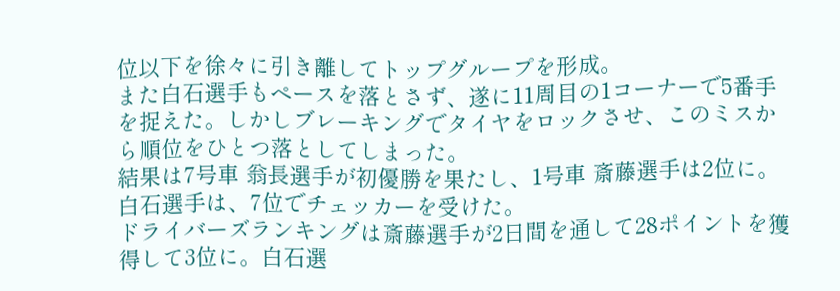位以下を徐々に引き離してトップグループを形成。
また白石選手もペースを落とさず、遂に11周目の1コーナーで5番手を捉えた。しかしブレーキングでタイヤをロックさせ、このミスから順位をひとつ落としてしまった。
結果は7号車 翁長選手が初優勝を果たし、1号車 斎藤選手は2位に。白石選手は、7位でチェッカーを受けた。
ドライバーズランキングは斎藤選手が2日間を通して28ポイントを獲得して3位に。白石選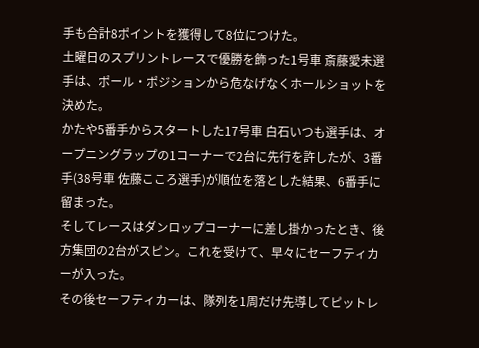手も合計8ポイントを獲得して8位につけた。
土曜日のスプリントレースで優勝を飾った1号車 斎藤愛未選手は、ポール・ポジションから危なげなくホールショットを決めた。
かたや5番手からスタートした17号車 白石いつも選手は、オープニングラップの1コーナーで2台に先行を許したが、3番手(38号車 佐藤こころ選手)が順位を落とした結果、6番手に留まった。
そしてレースはダンロップコーナーに差し掛かったとき、後方集団の2台がスピン。これを受けて、早々にセーフティカーが入った。
その後セーフティカーは、隊列を1周だけ先導してピットレ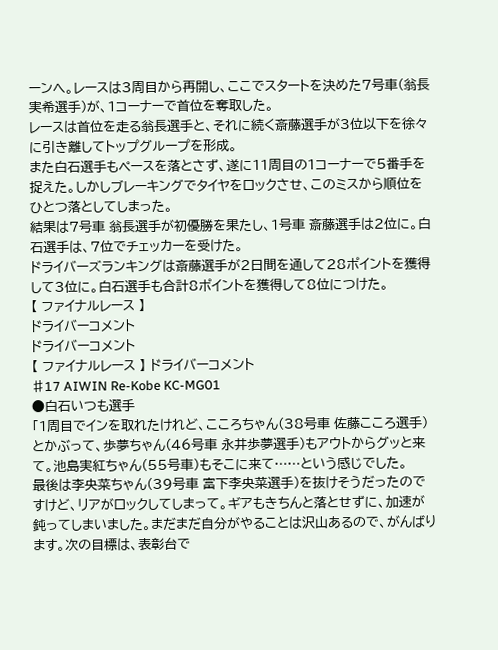ーンへ。レースは3周目から再開し、ここでスタートを決めた7号車(翁長実希選手)が、1コーナーで首位を奪取した。
レースは首位を走る翁長選手と、それに続く斎藤選手が3位以下を徐々に引き離してトップグループを形成。
また白石選手もペースを落とさず、遂に11周目の1コーナーで5番手を捉えた。しかしブレーキングでタイヤをロックさせ、このミスから順位をひとつ落としてしまった。
結果は7号車 翁長選手が初優勝を果たし、1号車 斎藤選手は2位に。白石選手は、7位でチェッカーを受けた。
ドライバーズランキングは斎藤選手が2日間を通して28ポイントを獲得して3位に。白石選手も合計8ポイントを獲得して8位につけた。
【 ファイナルレース 】
ドライバーコメント
ドライバーコメント
【 ファイナルレース 】 ドライバーコメント
♯17 AIWIN Re-Kobe KC-MG01
●白石いつも選手
「1周目でインを取れたけれど、こころちゃん(38号車 佐藤こころ選手)とかぶって、歩夢ちゃん(46号車 永井歩夢選手)もアウトからグッと来て。池島実紅ちゃん(55号車)もそこに来て……という感じでした。
最後は李央菜ちゃん(39号車 富下李央菜選手)を抜けそうだったのですけど、リアがロックしてしまって。ギアもきちんと落とせずに、加速が鈍ってしまいました。まだまだ自分がやることは沢山あるので、がんばります。次の目標は、表彰台で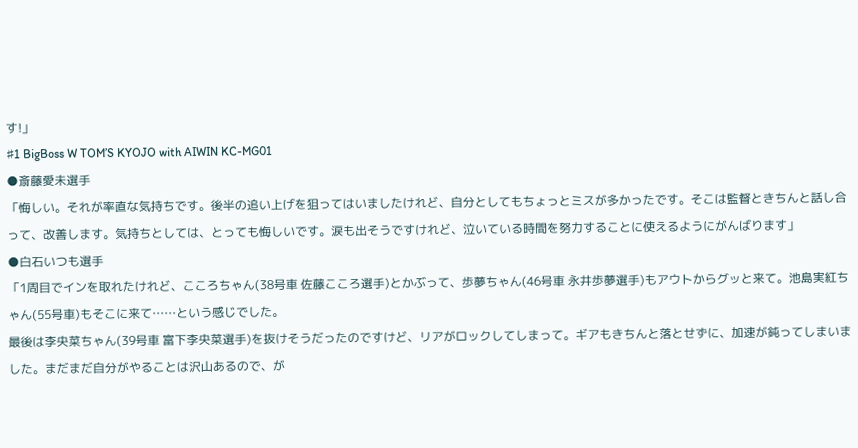す!」
♯1 BigBoss W TOM’S KYOJO with AIWIN KC-MG01
●斎藤愛未選手
「悔しい。それが率直な気持ちです。後半の追い上げを狙ってはいましたけれど、自分としてもちょっとミスが多かったです。そこは監督ときちんと話し合って、改善します。気持ちとしては、とっても悔しいです。涙も出そうですけれど、泣いている時間を努力することに使えるようにがんばります」
●白石いつも選手
「1周目でインを取れたけれど、こころちゃん(38号車 佐藤こころ選手)とかぶって、歩夢ちゃん(46号車 永井歩夢選手)もアウトからグッと来て。池島実紅ちゃん(55号車)もそこに来て……という感じでした。
最後は李央菜ちゃん(39号車 富下李央菜選手)を抜けそうだったのですけど、リアがロックしてしまって。ギアもきちんと落とせずに、加速が鈍ってしまいました。まだまだ自分がやることは沢山あるので、が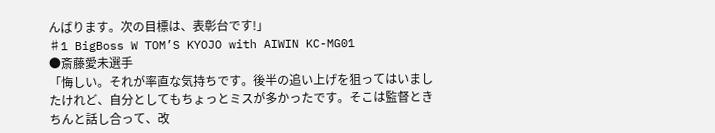んばります。次の目標は、表彰台です!」
♯1 BigBoss W TOM’S KYOJO with AIWIN KC-MG01
●斎藤愛未選手
「悔しい。それが率直な気持ちです。後半の追い上げを狙ってはいましたけれど、自分としてもちょっとミスが多かったです。そこは監督ときちんと話し合って、改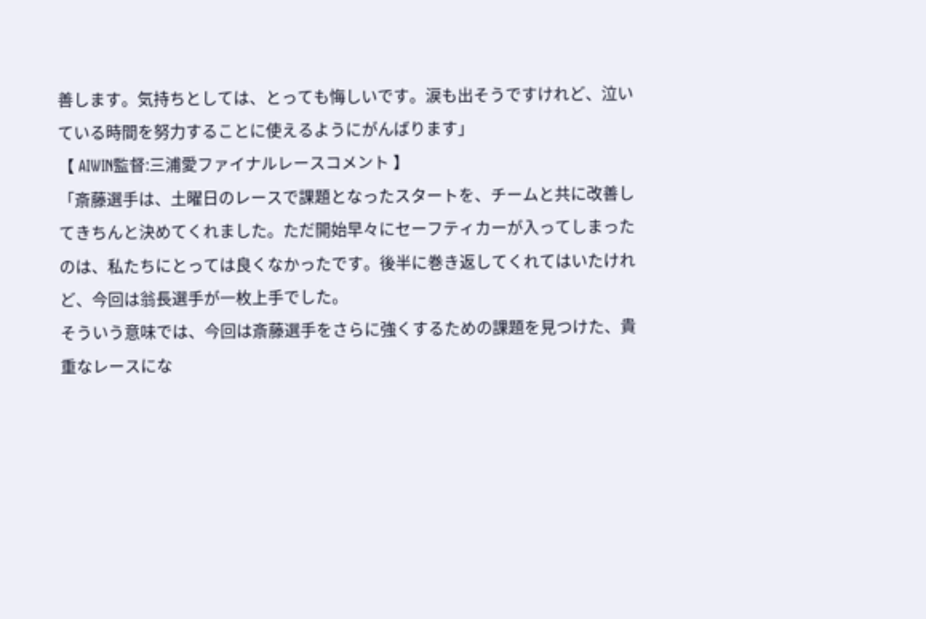善します。気持ちとしては、とっても悔しいです。涙も出そうですけれど、泣いている時間を努力することに使えるようにがんばります」
【 AIWIN監督:三浦愛ファイナルレースコメント 】
「斎藤選手は、土曜日のレースで課題となったスタートを、チームと共に改善してきちんと決めてくれました。ただ開始早々にセーフティカーが入ってしまったのは、私たちにとっては良くなかったです。後半に巻き返してくれてはいたけれど、今回は翁長選手が一枚上手でした。
そういう意味では、今回は斎藤選手をさらに強くするための課題を見つけた、貴重なレースにな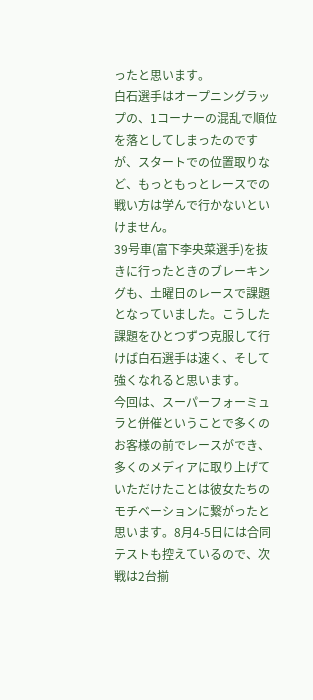ったと思います。
白石選手はオープニングラップの、1コーナーの混乱で順位を落としてしまったのですが、スタートでの位置取りなど、もっともっとレースでの戦い方は学んで行かないといけません。
39号車(富下李央菜選手)を抜きに行ったときのブレーキングも、土曜日のレースで課題となっていました。こうした課題をひとつずつ克服して行けば白石選手は速く、そして強くなれると思います。
今回は、スーパーフォーミュラと併催ということで多くのお客様の前でレースができ、多くのメディアに取り上げていただけたことは彼女たちのモチベーションに繋がったと思います。8月4-5日には合同テストも控えているので、次戦は2台揃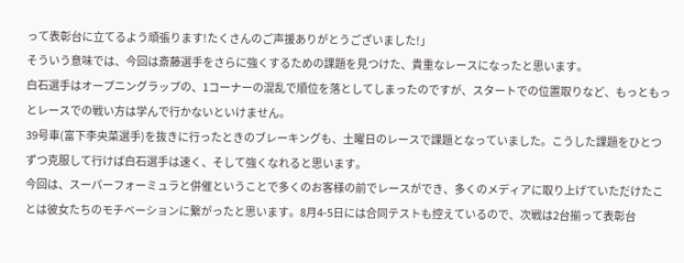って表彰台に立てるよう頑張ります!たくさんのご声援ありがとうございました!」
そういう意味では、今回は斎藤選手をさらに強くするための課題を見つけた、貴重なレースになったと思います。
白石選手はオープニングラップの、1コーナーの混乱で順位を落としてしまったのですが、スタートでの位置取りなど、もっともっとレースでの戦い方は学んで行かないといけません。
39号車(富下李央菜選手)を抜きに行ったときのブレーキングも、土曜日のレースで課題となっていました。こうした課題をひとつずつ克服して行けば白石選手は速く、そして強くなれると思います。
今回は、スーパーフォーミュラと併催ということで多くのお客様の前でレースができ、多くのメディアに取り上げていただけたことは彼女たちのモチベーションに繋がったと思います。8月4-5日には合同テストも控えているので、次戦は2台揃って表彰台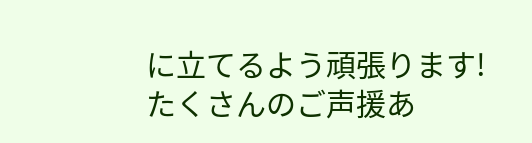に立てるよう頑張ります!たくさんのご声援あ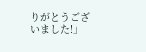りがとうございました!」